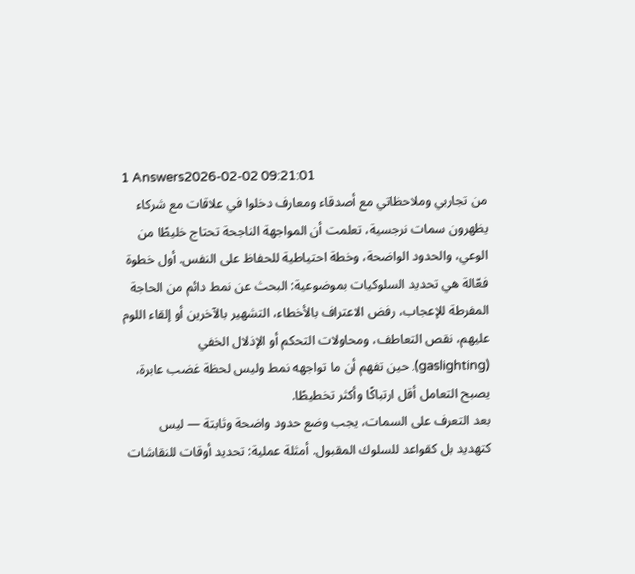1 Answers2026-02-02 09:21:01
من تجاربي وملاحظاتي مع أصدقاء ومعارف دخلوا في علاقات مع شركاء يظهرون سمات نرجسية، تعلمت أن المواجهة الناجحة تحتاج خليطًا من الوعي، والحدود الواضحة، وخطة احتياطية للحفاظ على النفس. أول خطوة فعّالة هي تحديد السلوكيات بموضوعية: البحث عن نمط دائم من الحاجة المفرطة للإعجاب، رفض الاعتراف بالأخطاء، التشهير بالآخرين أو إلقاء اللوم عليهم، نقص التعاطف، ومحاولات التحكم أو الإذلال الخفي (gaslighting). حين تفهم أن ما تواجهه نمط وليس لحظة غضب عابرة، يصبح التعامل أقل ارتباكًا وأكثر تخطيطًا.
بعد التعرف على السمات، يجب وضع حدود واضحة وثابتة — ليس كتهديد بل كقواعد للسلوك المقبول. أمثلة عملية: تحديد أوقات للنقاشات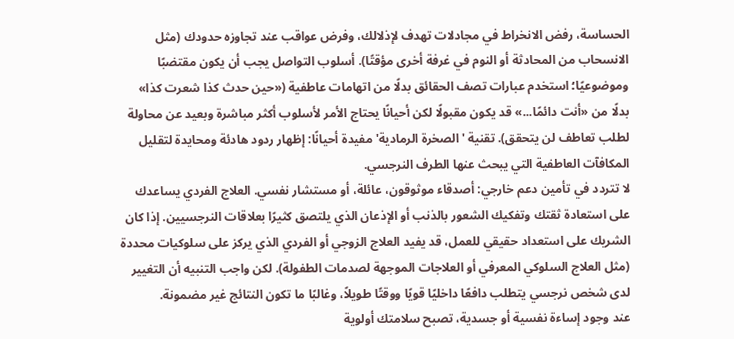الحساسة، رفض الانخراط في مجادلات تهدف لإذلالك، وفرض عواقب عند تجاوزه حدودك (مثل الانسحاب من المحادثة أو النوم في غرفة أخرى مؤقتًا). أسلوب التواصل يجب أن يكون مقتضبًا وموضوعيًا؛ استخدم عبارات تصف الحقائق بدلًا من اتهامات عاطفية («حين حدث كذا شعرت كذا» بدلًا من «أنت دائمًا...» قد يكون مقبولًا لكن أحيانًا يحتاج الأمر لأسلوب أكثر مباشرة وبعيد عن محاولة لطلب تعاطف لن يتحقق). تقنية 'الصخرة الرمادية' مفيدة أحيانًا: إظهار ردود هادئة ومحايدة لتقليل المكافآت العاطفية التي يبحث عنها الطرف النرجسي.
لا تتردد في تأمين دعم خارجي: أصدقاء موثوقون، عائلة، أو مستشار نفسي. العلاج الفردي يساعدك على استعادة ثقتك وتفكيك الشعور بالذنب أو الإذعان الذي يلتصق كثيرًا بعلاقات النرجسيين. إذا كان الشريك على استعداد حقيقي للعمل، قد يفيد العلاج الزوجي أو الفردي الذي يركز على سلوكيات محددة (مثل العلاج السلوكي المعرفي أو العلاجات الموجهة لصدمات الطفولة). لكن واجب التنبيه أن التغيير لدى شخص نرجسي يتطلب دافعًا داخليًا قويًا ووقتًا طويلاً، وغالبًا ما تكون النتائج غير مضمونة.
عند وجود إساءة نفسية أو جسدية، تصبح سلامتك أولوية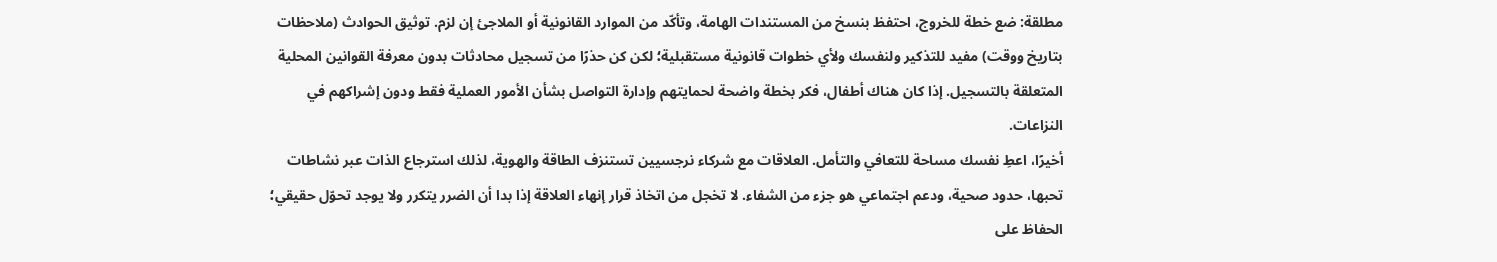مطلقة: ضع خطة للخروج، احتفظ بنسخ من المستندات الهامة، وتأكّد من الموارد القانونية أو الملاجئ إن لزم. توثيق الحوادث (ملاحظات بتاريخ ووقت) مفيد للتذكير ولنفسك ولأي خطوات قانونية مستقبلية؛ لكن كن حذرًا من تسجيل محادثات بدون معرفة القوانين المحلية المتعلقة بالتسجيل. إذا كان هناك أطفال، فكر بخطة واضحة لحمايتهم وإدارة التواصل بشأن الأمور العملية فقط ودون إشراكهم في النزاعات.
أخيرًا، اعطِ نفسك مساحة للتعافي والتأمل. العلاقات مع شركاء نرجسيين تستنزف الطاقة والهوية، لذلك استرجاع الذات عبر نشاطات تحبها، حدود صحية، ودعم اجتماعي هو جزء من الشفاء. لا تخجل من اتخاذ قرار إنهاء العلاقة إذا بدا أن الضرر يتكرر ولا يوجد تحوّل حقيقي؛ الحفاظ على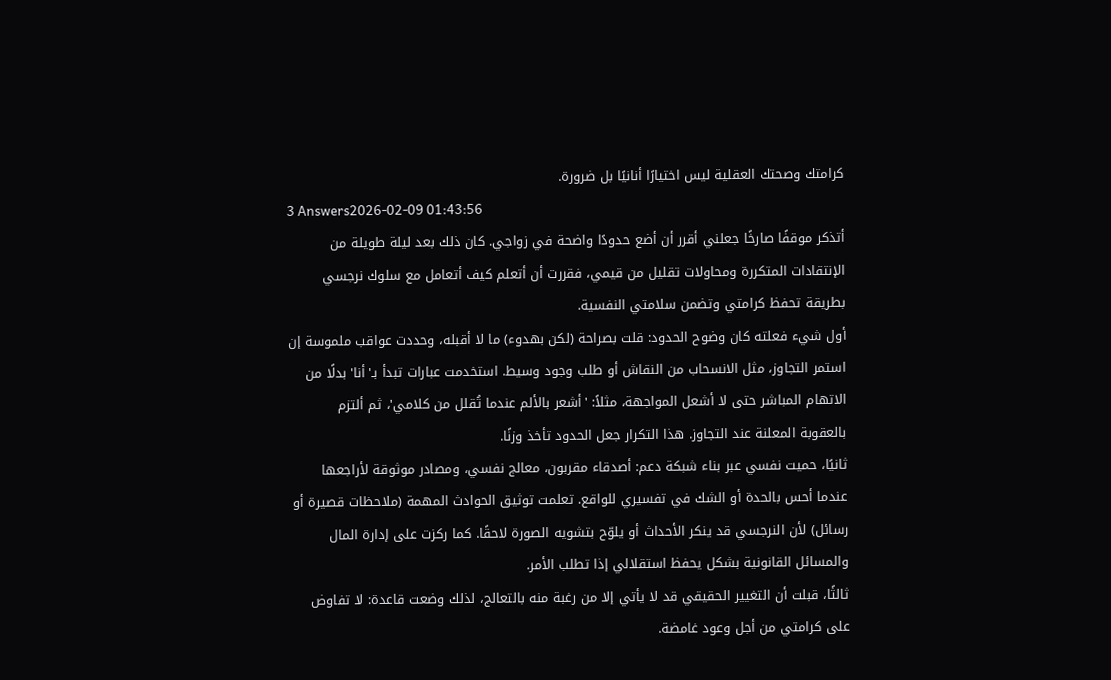كرامتك وصحتك العقلية ليس اختيارًا أنانيًا بل ضرورة.
3 Answers2026-02-09 01:43:56
أتذكر موقفًا صارخًا جعلني أقرر أن أضع حدودًا واضحة في زواجي. كان ذلك بعد ليلة طويلة من الإنتقادات المتكررة ومحاولات تقليل من قيمي، فقررت أن أتعلم كيف أتعامل مع سلوك نرجسي بطريقة تحفظ كرامتي وتضمن سلامتي النفسية.
أول شيء فعلته كان وضوح الحدود: قلت بصراحة (لكن بهدوء) ما لا أقبله، وحددت عواقب ملموسة إن استمر التجاوز، مثل الانسحاب من النقاش أو طلب وجود وسيط. استخدمت عبارات تبدأ بـ'أنا' بدلًا من الاتهام المباشر حتى لا أشعل المواجهة، مثلاً: 'أشعر بالألم عندما تُقلل من كلامي'، ثم ألتزم بالعقوبة المعلنة عند التجاوز. هذا التكرار جعل الحدود تأخذ وزنًا.
ثانيًا، حميت نفسي عبر بناء شبكة دعم: أصدقاء مقربون، معالج نفسي، ومصادر موثوقة لأراجعها عندما أحس بالحدة أو الشك في تفسيري للواقع. تعلمت توثيق الحوادث المهمة (ملاحظات قصيرة أو رسائل) لأن النرجسي قد ينكر الأحداث أو يلوّح بتشويه الصورة لاحقًا. كما ركزت على إدارة المال والمسائل القانونية بشكل يحفظ استقلالي إذا تطلب الأمر.
ثالثًا، قبلت أن التغيير الحقيقي قد لا يأتي إلا من رغبة منه بالتعالج، لذلك وضعت قاعدة: لا تفاوض على كرامتي من أجل وعود غامضة.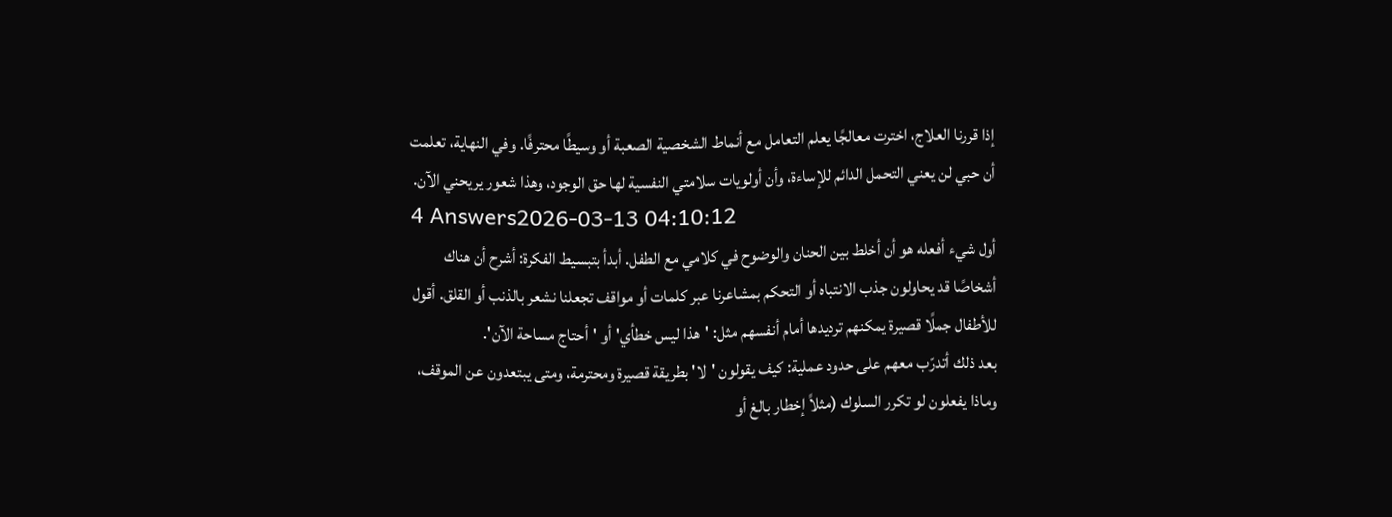إذا قررنا العلاج، اخترت معالجًا يعلم التعامل مع أنماط الشخصية الصعبة أو وسيطًا محترفًا. وفي النهاية، تعلمت أن حبي لن يعني التحمل الدائم للإساءة، وأن أولويات سلامتي النفسية لها حق الوجود، وهذا شعور يريحني الآن.
4 Answers2026-03-13 04:10:12
أول شيء أفعله هو أن أخلط بين الحنان والوضوح في كلامي مع الطفل. أبدأ بتبسيط الفكرة: أشرح أن هناك أشخاصًا قد يحاولون جذب الانتباه أو التحكم بمشاعرنا عبر كلمات أو مواقف تجعلنا نشعر بالذنب أو القلق. أقول للأطفال جملًا قصيرة يمكنهم ترديدها أمام أنفسهم مثل: 'هذا ليس خطأي' أو 'أحتاج مساحة الآن'.
بعد ذلك أتدرّب معهم على حدود عملية: كيف يقولون 'لا' بطريقة قصيرة ومحترمة، ومتى يبتعدون عن الموقف، وماذا يفعلون لو تكرر السلوك (مثلاً إخطار بالغ أو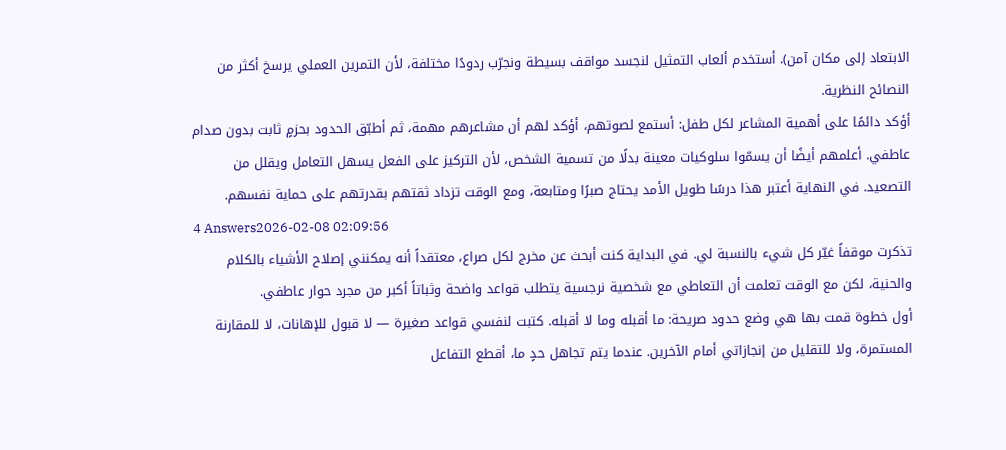الابتعاد إلى مكان آمن). أستخدم ألعاب التمثيل لنجسد مواقف بسيطة ونجرّب ردودًا مختلفة، لأن التمرين العملي يرسخ أكثر من النصائح النظرية.
أؤكد دائمًا على أهمية المشاعر لكل طفل: أستمع لصوتهم، أؤكد لهم أن مشاعرهم مهمة، ثم أطبّق الحدود بحزمٍ ثابت بدون صدام عاطفي. أعلمهم أيضًا أن يسمّوا سلوكيات معينة بدلًا من تسمية الشخص، لأن التركيز على الفعل يسهل التعامل ويقلل من التصعيد. في النهاية أعتبر هذا درسًا طويل الأمد يحتاج صبرًا ومتابعة، ومع الوقت تزداد ثقتهم بقدرتهم على حماية نفسهم.
4 Answers2026-02-08 02:09:56
تذكرت موقفاً غيّر كل شيء بالنسبة لي. في البداية كنت أبحث عن مخرج لكل صراع، معتقداً أنه يمكنني إصلاح الأشياء بالكلام والحنية، لكن مع الوقت تعلمت أن التعاطي مع شخصية نرجسية يتطلب قواعد واضحة وثباتاً أكبر من مجرد حوار عاطفي.
أول خطوة قمت بها هي وضع حدود صريحة: ما أقبله وما لا أقبله. كتبت لنفسي قواعد صغيرة — لا قبول للإهانات، لا للمقارنة المستمرة، ولا للتقليل من إنجازاتي أمام الآخرين. عندما يتم تجاهل حدٍ ما، أقطع التفاعل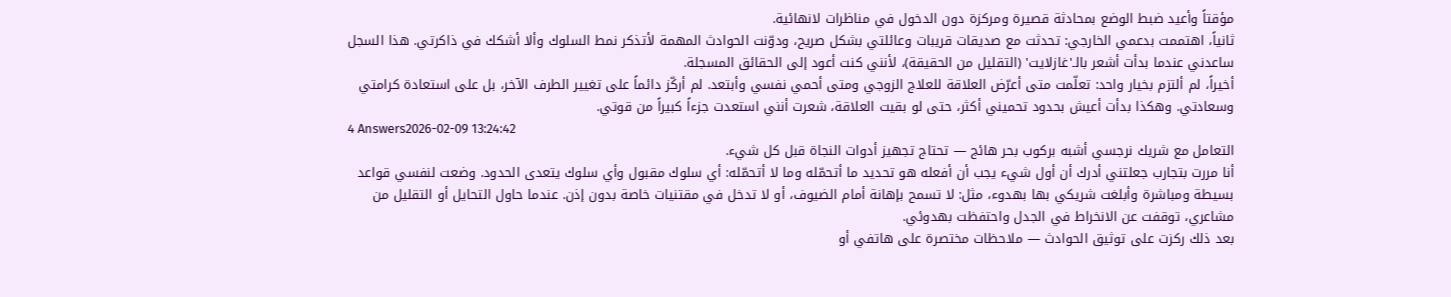مؤقتاً وأعيد ضبط الوضع بمحادثة قصيرة ومركزة دون الدخول في مناظرات لانهائية.
ثانياً، اهتممت بدعمي الخارجي: تحدثت مع صديقات قريبات وعائلتي بشكل صريح، ودوّنت الحوادث المهمة لأتذكر نمط السلوك وألا أشكك في ذاكرتي. هذا السجل ساعدني عندما بدأت أشعر بالـ'غازلايت' (التقليل من الحقيقة)، لأنني كنت أعود إلى الحقائق المسجلة.
أخيراً، لم ألتزم بخيار واحد: تعلّمت متى أعرّض العلاقة للعلاج الزوجي ومتى أحمي نفسي وأبتعد. لم أركّز دائماً على تغيير الطرف الآخر، بل على استعادة كرامتي وسعادتي. وهكذا بدأت أعيش بحدود تحميني أكثر، حتى لو بقيت العلاقة، شعرت أنني استعدت جزءاً كبيراً من قوتي.
4 Answers2026-02-09 13:24:42
التعامل مع شريك نرجسي أشبه بركوب بحر هائج — تحتاج تجهيز أدوات النجاة قبل كل شيء.
أنا مررت بتجارب جعلتني أدرك أن أول شيء يجب أن أفعله هو تحديد ما أتحمّله وما لا أتحمّله: أي سلوك مقبول وأي سلوك يتعدى الحدود. وضعت لنفسي قواعد بسيطة ومباشرة وأبلغت شريكي بها بهدوء، مثل: لا تسمح بإهانة أمام الضيوف، أو لا تدخل في مقتنيات خاصة بدون إذن. عندما حاول التحايل أو التقليل من مشاعري، توقفت عن الانخراط في الجدل واحتفظت بهدوئي.
بعد ذلك ركزت على توثيق الحوادث — ملاحظات مختصرة على هاتفي أو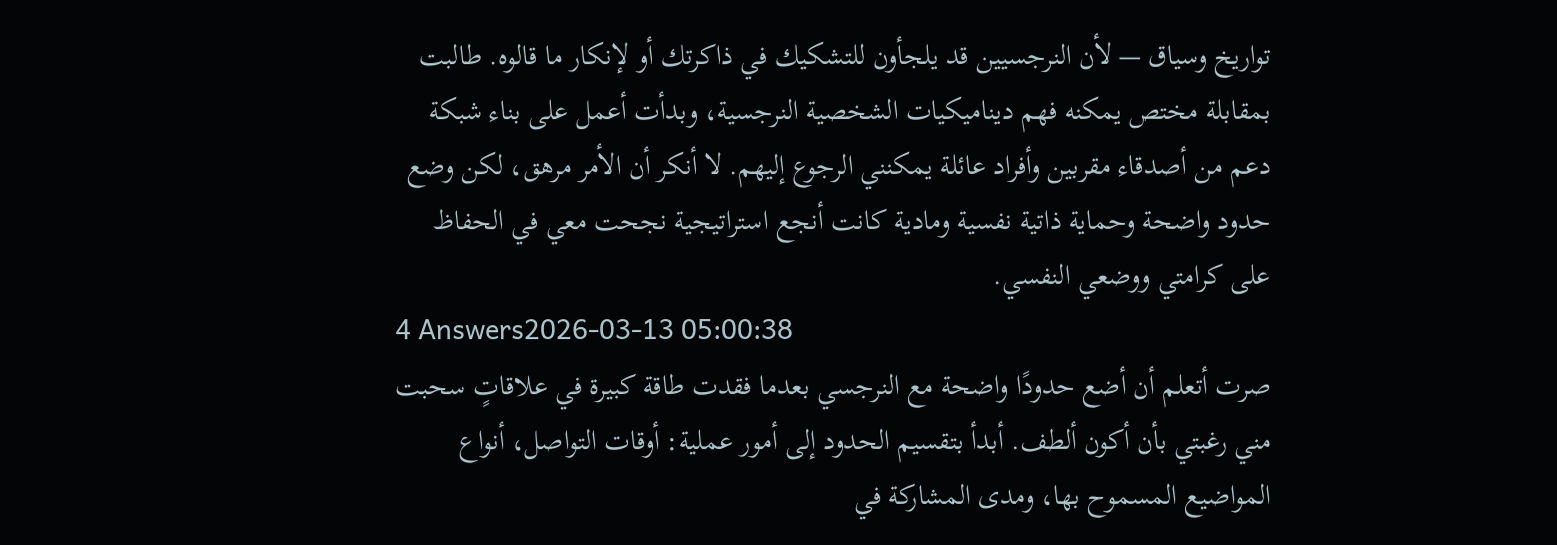تواريخ وسياق — لأن النرجسيين قد يلجأون للتشكيك في ذاكرتك أو لإنكار ما قالوه. طالبت بمقابلة مختص يمكنه فهم ديناميكيات الشخصية النرجسية، وبدأت أعمل على بناء شبكة دعم من أصدقاء مقربين وأفراد عائلة يمكنني الرجوع إليهم. لا أنكر أن الأمر مرهق، لكن وضع حدود واضحة وحماية ذاتية نفسية ومادية كانت أنجع استراتيجية نجحت معي في الحفاظ على كرامتي ووضعي النفسي.
4 Answers2026-03-13 05:00:38
صرت أتعلم أن أضع حدودًا واضحة مع النرجسي بعدما فقدت طاقة كبيرة في علاقاتٍ سحبت مني رغبتي بأن أكون ألطف. أبدأ بتقسيم الحدود إلى أمور عملية: أوقات التواصل، أنواع المواضيع المسموح بها، ومدى المشاركة في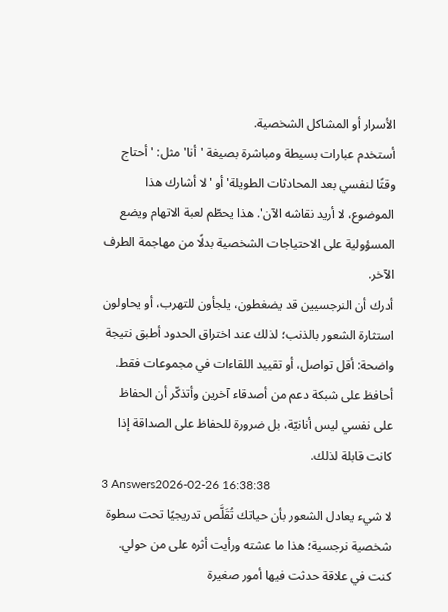الأسرار أو المشاكل الشخصية.
أستخدم عبارات بسيطة ومباشرة بصيغة 'أنا' مثل: 'أحتاج وقتًا لنفسي بعد المحادثات الطويلة' أو 'لا أشارك هذا الموضوع، لا أريد نقاشه الآن'. هذا يحطّم لعبة الاتهام ويضع المسؤولية على الاحتياجات الشخصية بدلًا من مهاجمة الطرف الآخر.
أدرك أن النرجسيين قد يضغطون، يلجأون للتهرب، أو يحاولون استثارة الشعور بالذنب؛ لذلك عند اختراق الحدود أطبق نتيجة واضحة: أقل تواصل، أو تقييد اللقاءات في مجموعات فقط. أحافظ على شبكة دعم من أصدقاء آخرين وأتذكّر أن الحفاظ على نفسي ليس أنانيّة، بل ضرورة للحفاظ على الصداقة إذا كانت قابلة لذلك.
3 Answers2026-02-26 16:38:38
لا شيء يعادل الشعور بأن حياتك تُقَلَّص تدريجيًا تحت سطوة شخصية نرجسية؛ هذا ما عشته ورأيت أثره على من حولي. كنت في علاقة حدثت فيها أمور صغيرة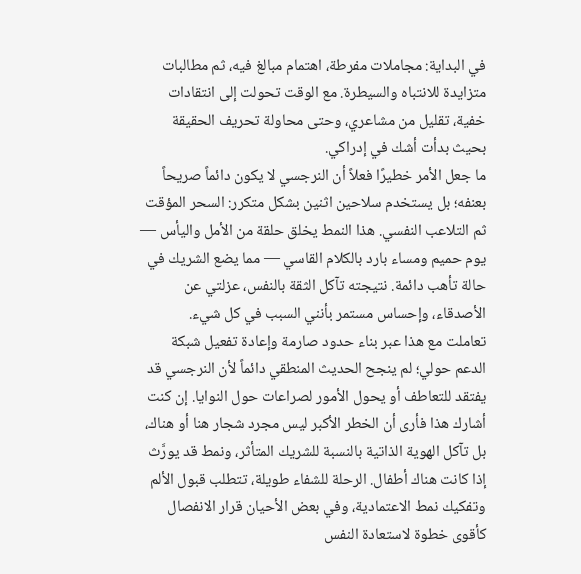في البداية: مجاملات مفرطة، اهتمام مبالغ فيه، ثم مطالبات متزايدة للانتباه والسيطرة. مع الوقت تحولت إلى انتقادات خفية، تقليل من مشاعري، وحتى محاولة تحريف الحقيقة بحيث بدأت أشك في إدراكي.
ما جعل الأمر خطيرًا فعلاً أن النرجسي لا يكون دائماً صريحاً بعنفه؛ بل يستخدم سلاحين اثنين بشكل متكرر: السحر المؤقت ثم التلاعب النفسي. هذا النمط يخلق حلقة من الأمل واليأس — يوم حميم ومساء بارد بالكلام القاسي — مما يضع الشريك في حالة تأهب دائمة. نتيجته تآكل الثقة بالنفس، عزلتي عن الأصدقاء، وإحساس مستمر بأنني السبب في كل شيء.
تعاملت مع هذا عبر بناء حدود صارمة وإعادة تفعيل شبكة الدعم حولي؛ لم ينجح الحديث المنطقي دائماً لأن النرجسي قد يفتقد للتعاطف أو يحول الأمور لصراعات حول النوايا. إن كنت أشارك هذا فأرى أن الخطر الأكبر ليس مجرد شجار هنا أو هناك، بل تآكل الهوية الذاتية بالنسبة للشريك المتأثر، ونمط قد يورَّث إذا كانت هناك أطفال. الرحلة للشفاء طويلة، تتطلب قبول الألم وتفكيك نمط الاعتمادية، وفي بعض الأحيان قرار الانفصال كأقوى خطوة لاستعادة النفس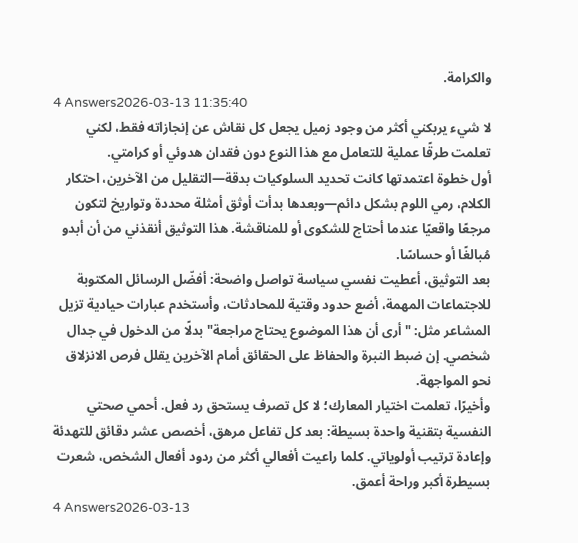والكرامة.
4 Answers2026-03-13 11:35:40
لا شيء يربكني أكثر من وجود زميل يجعل كل نقاش عن إنجازاته فقط، لكني تعلمت طرقًا عملية للتعامل مع هذا النوع دون فقدان هدوئي أو كرامتي.
أول خطوة اعتمدتها كانت تحديد السلوكيات بدقة—التقليل من الآخرين، احتكار الكلام، رمي اللوم بشكل دائم—وبعدها بدأت أوثق أمثلة محددة وتواريخ لتكون مرجعًا واقعيًا عندما أحتاج للشكوى أو للمناقشة. هذا التوثيق أنقذني من أن أبدو مُبالغًا أو حساسًا.
بعد التوثيق، أعطيت نفسي سياسة تواصل واضحة: أفضّل الرسائل المكتوبة للاجتماعات المهمة، أضع حدود وقتية للمحادثات، وأستخدم عبارات حيادية تزيل المشاعر مثل: "أرى أن هذا الموضوع يحتاج مراجعة" بدلًا من الدخول في جدال شخصي. إن ضبط النبرة والحفاظ على الحقائق أمام الآخرين يقلل فرص الانزلاق نحو المواجهة.
وأخيرًا، تعلمت اختيار المعارك؛ لا كل تصرف يستحق رد فعل. أحمي صحتي النفسية بتقنية واحدة بسيطة: بعد كل تفاعل مرهق، أخصص عشر دقائق للتهدئة وإعادة ترتيب أولوياتي. كلما راعيت أفعالي أكثر من ردود أفعال الشخص، شعرت بسيطرة أكبر وراحة أعمق.
4 Answers2026-03-13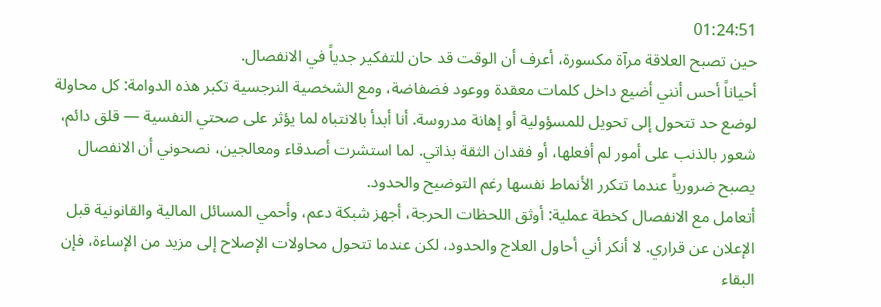01:24:51
حين تصبح العلاقة مرآة مكسورة، أعرف أن الوقت قد حان للتفكير جدياً في الانفصال.
أحياناً أحس أنني أضيع داخل كلمات معقدة ووعود فضفاضة، ومع الشخصية النرجسية تكبر هذه الدوامة: كل محاولة لوضع حد تتحول إلى تحويل للمسؤولية أو إهانة مدروسة. أنا أبدأ بالانتباه لما يؤثر على صحتي النفسية — قلق دائم، شعور بالذنب على أمور لم أفعلها، أو فقدان الثقة بذاتي. لما استشرت أصدقاء ومعالجين، نصحوني أن الانفصال يصبح ضرورياً عندما تتكرر الأنماط نفسها رغم التوضيح والحدود.
أتعامل مع الانفصال كخطة عملية: أوثق اللحظات الحرجة، أجهز شبكة دعم، وأحمي المسائل المالية والقانونية قبل الإعلان عن قراري. لا أنكر أني أحاول العلاج والحدود، لكن عندما تتحول محاولات الإصلاح إلى مزيد من الإساءة، فإن البقاء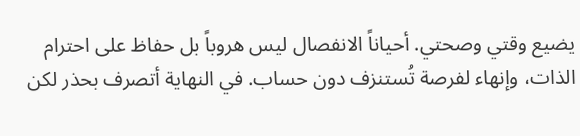يضيع وقتي وصحتي. أحياناً الانفصال ليس هروباً بل حفاظ على احترام الذات، وإنهاء لفرصة تُستنزف دون حساب. في النهاية أتصرف بحذر لكن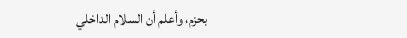بحزم، وأعلم أن السلام الداخلي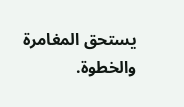يستحق المغامرة والخطوة.